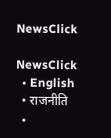NewsClick

NewsClick
  • English
  • राजनीति
  •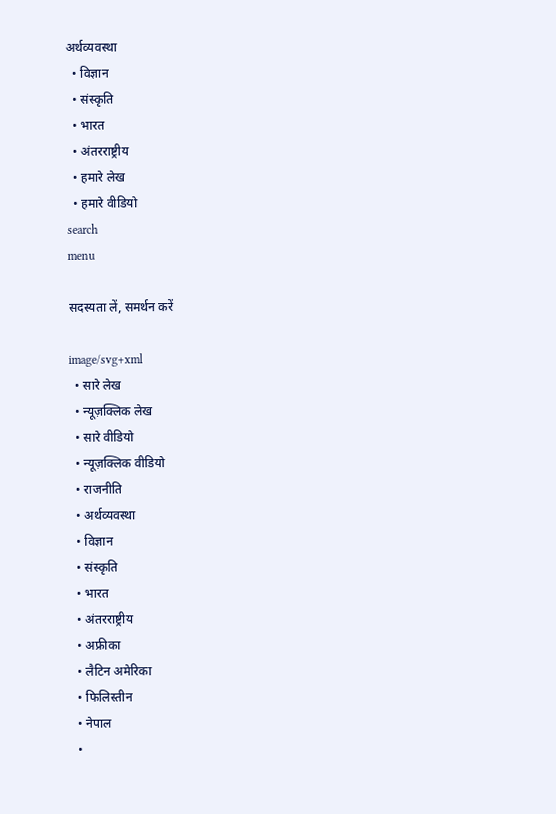अर्थव्यवस्था
  • विज्ञान
  • संस्कृति
  • भारत
  • अंतरराष्ट्रीय
  • हमारे लेख
  • हमारे वीडियो
search
menu

सदस्यता लें, समर्थन करें

image/svg+xml
  • सारे लेख
  • न्यूज़क्लिक लेख
  • सारे वीडियो
  • न्यूज़क्लिक वीडियो
  • राजनीति
  • अर्थव्यवस्था
  • विज्ञान
  • संस्कृति
  • भारत
  • अंतरराष्ट्रीय
  • अफ्रीका
  • लैटिन अमेरिका
  • फिलिस्तीन
  • नेपाल
  •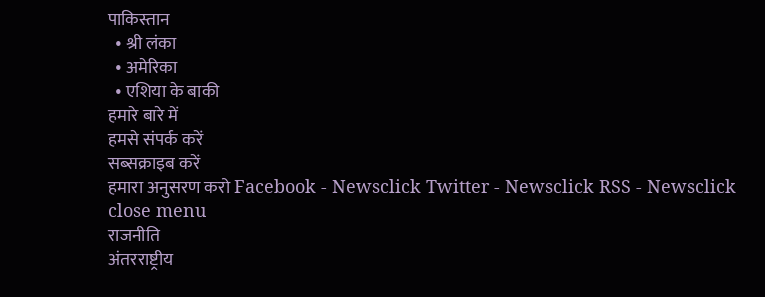पाकिस्तान
  • श्री लंका
  • अमेरिका
  • एशिया के बाकी
हमारे बारे में
हमसे संपर्क करें
सब्सक्राइब करें
हमारा अनुसरण करो Facebook - Newsclick Twitter - Newsclick RSS - Newsclick
close menu
राजनीति
अंतरराष्ट्रीय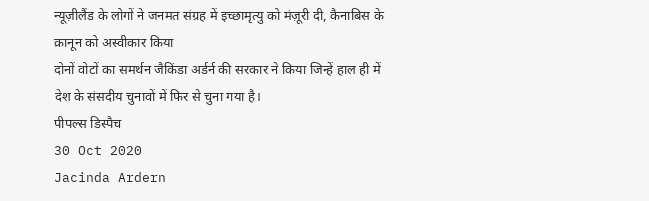न्यूज़ीलैंड के लोगों ने जनमत संग्रह में इच्छामृत्यु को मंज़ूरी दी, कैनाबिस के क़ानून को अस्वीकार किया
दोनों वोटों का समर्थन जैकिंडा अर्डर्न की सरकार ने किया जिन्हें हाल ही में देश के संसदीय चुनावों में फिर से चुना गया है।
पीपल्स डिस्पैच
30 Oct 2020
Jacinda Ardern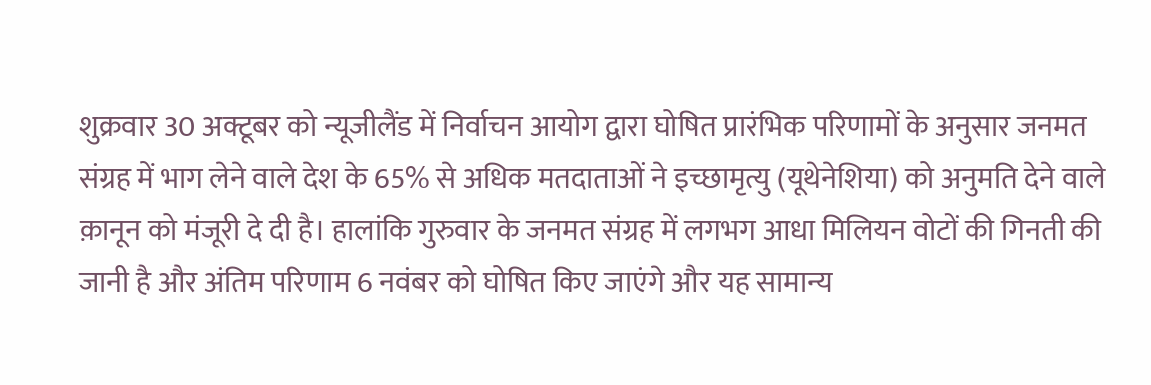शुक्रवार 30 अक्टूबर को न्यूजीलैंड में निर्वाचन आयोग द्वारा घोषित प्रारंभिक परिणामों के अनुसार जनमत संग्रह में भाग लेने वाले देश के 65% से अधिक मतदाताओं ने इच्छामृत्यु (यूथेनेशिया) को अनुमति देने वाले क़ानून को मंजूरी दे दी है। हालांकि गुरुवार के जनमत संग्रह में लगभग आधा मिलियन वोटों की गिनती की जानी है और अंतिम परिणाम 6 नवंबर को घोषित किए जाएंगे और यह सामान्य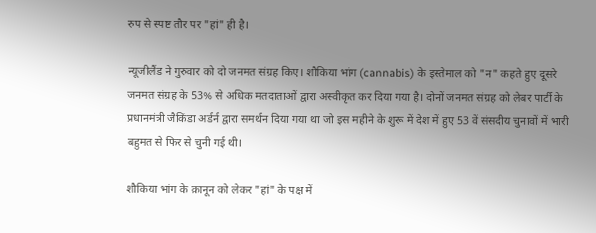रुप से स्पष्ट तौर पर "हां" ही है।

न्यूजीलैंड ने गुरुवार को दो जनमत संग्रह किए। शौकिया भांग (cannabis) के इस्तेमाल को "न" कहते हुए दूसरे जनमत संग्रह के 53% से अधिक मतदाताओं द्वारा अस्वीकृत कर दिया गया है। दोनों जनमत संग्रह को लेबर पार्टी के प्रधानमंत्री जैकिंडा अर्डर्न द्वारा समर्थन दिया गया था जो इस महीने के शुरू में देश में हुए 53 वें संसदीय चुनावों में भारी बहुमत से फिर से चुनी गई थी।

शौकिया भांग के क़ानून को लेकर "हां" के पक्ष में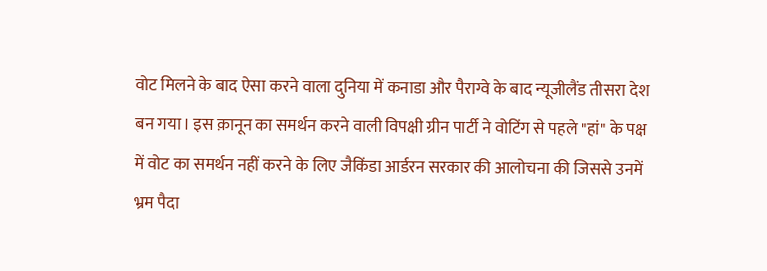वोट मिलने के बाद ऐसा करने वाला दुनिया में कनाडा और पैराग्वे के बाद न्यूजीलैंड तीसरा देश बन गया। इस क़ानून का समर्थन करने वाली विपक्षी ग्रीन पार्टी ने वोटिंग से पहले "हां" के पक्ष में वोट का समर्थन नहीं करने के लिए जैकिंडा आर्डरन सरकार की आलोचना की जिससे उनमें भ्रम पैदा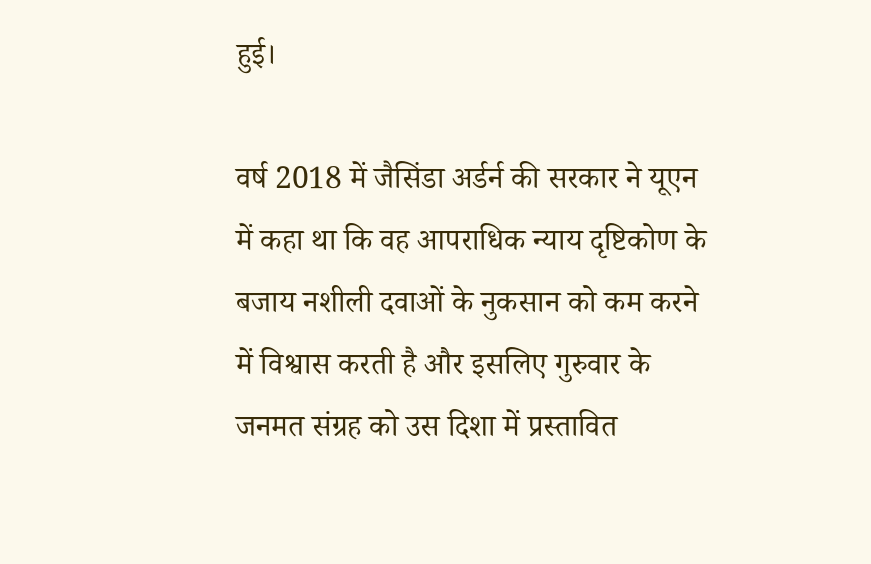हुई।

वर्ष 2018 में जैसिंडा अर्डर्न की सरकार ने यूएन में कहा था कि वह आपराधिक न्याय दृष्टिकोण के बजाय नशीली दवाओं के नुकसान को कम करने में विश्वास करती है और इसलिए गुरुवार के जनमत संग्रह को उस दिशा में प्रस्तावित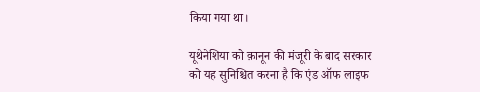किया गया था।

यूथेनेशिया को क़ानून की मंजूरी के बाद सरकार को यह सुनिश्चित करना है कि एंड ऑफ लाइफ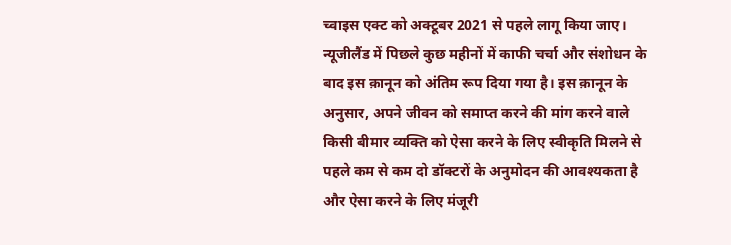च्वाइस एक्ट को अक्टूबर 2021 से पहले लागू किया जाए। न्यूजीलैंड में पिछले कुछ महीनों में काफी चर्चा और संशोधन के बाद इस क़ानून को अंतिम रूप दिया गया है। इस क़ानून के अनुसार, अपने जीवन को समाप्त करने की मांग करने वाले किसी बीमार व्यक्ति को ऐसा करने के लिए स्वीकृति मिलने से पहले कम से कम दो डॉक्टरों के अनुमोदन की आवश्यकता है और ऐसा करने के लिए मंजूरी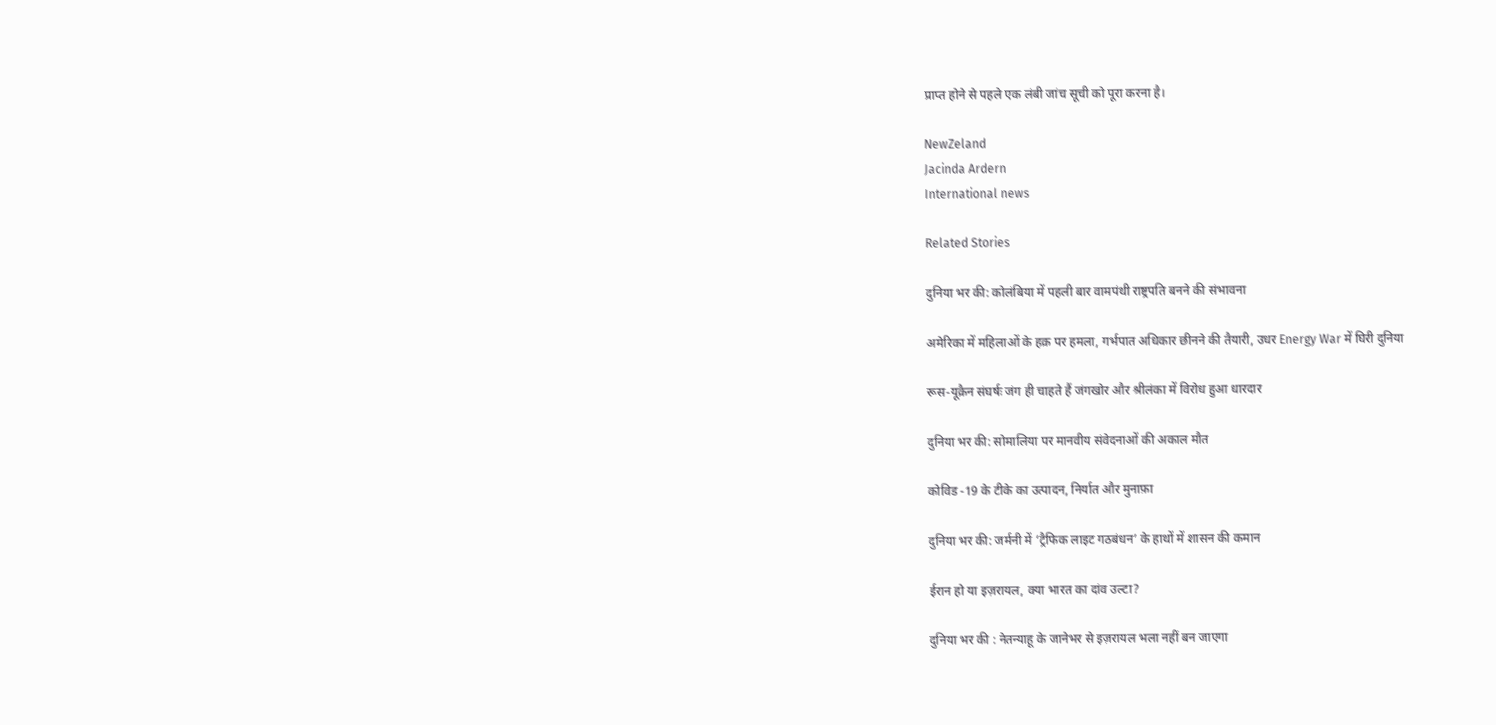प्राप्त होने से पहले एक लंबी जांच सूची को पूरा करना है।

NewZeland
Jacinda Ardern
International news

Related Stories

दुनिया भर की: कोलंबिया में पहली बार वामपंथी राष्ट्रपति बनने की संभावना

अमेरिका में महिलाओं के हक़ पर हमला, गर्भपात अधिकार छीनने की तैयारी, उधर Energy War में घिरी दुनिया

रूस-यूक्रैन संघर्षः जंग ही चाहते हैं जंगखोर और श्रीलंका में विरोध हुआ धारदार

दुनिया भर की: सोमालिया पर मानवीय संवेदनाओं की अकाल मौत

कोविड -19 के टीके का उत्पादन, निर्यात और मुनाफ़ा

दुनिया भर की: जर्मनी में ‘ट्रैफिक लाइट गठबंधन’ के हाथों में शासन की कमान

ईरान हो या इज़रायल, क्या भारत का दांव उल्टा?

दुनिया भर की : नेतन्याहू के जानेभर से इज़रायल भला नहीं बन जाएगा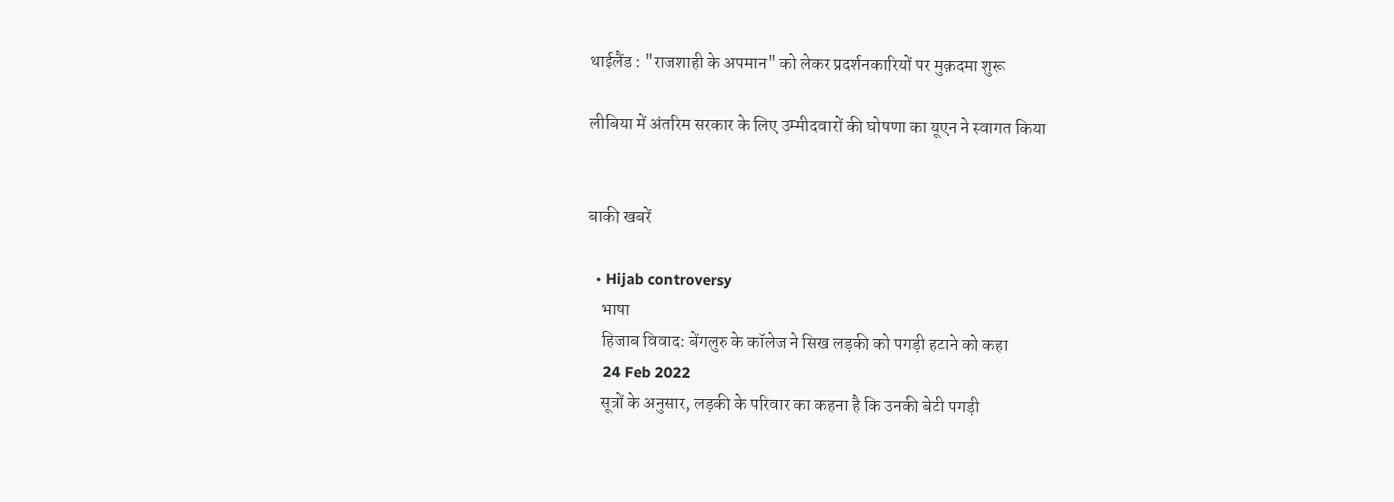थाईलैंड : "राजशाही के अपमान" को लेकर प्रदर्शनकारियों पर मुक़दमा शुरू

लीबिया में अंतरिम सरकार के लिए उम्मीदवारों की घोषणा का यूएन ने स्वागत किया


बाकी खबरें

  • Hijab controversy
    भाषा
    हिजाब विवाद: बेंगलुरु के कॉलेज ने सिख लड़की को पगड़ी हटाने को कहा
    24 Feb 2022
    सूत्रों के अनुसार, लड़की के परिवार का कहना है कि उनकी बेटी पगड़ी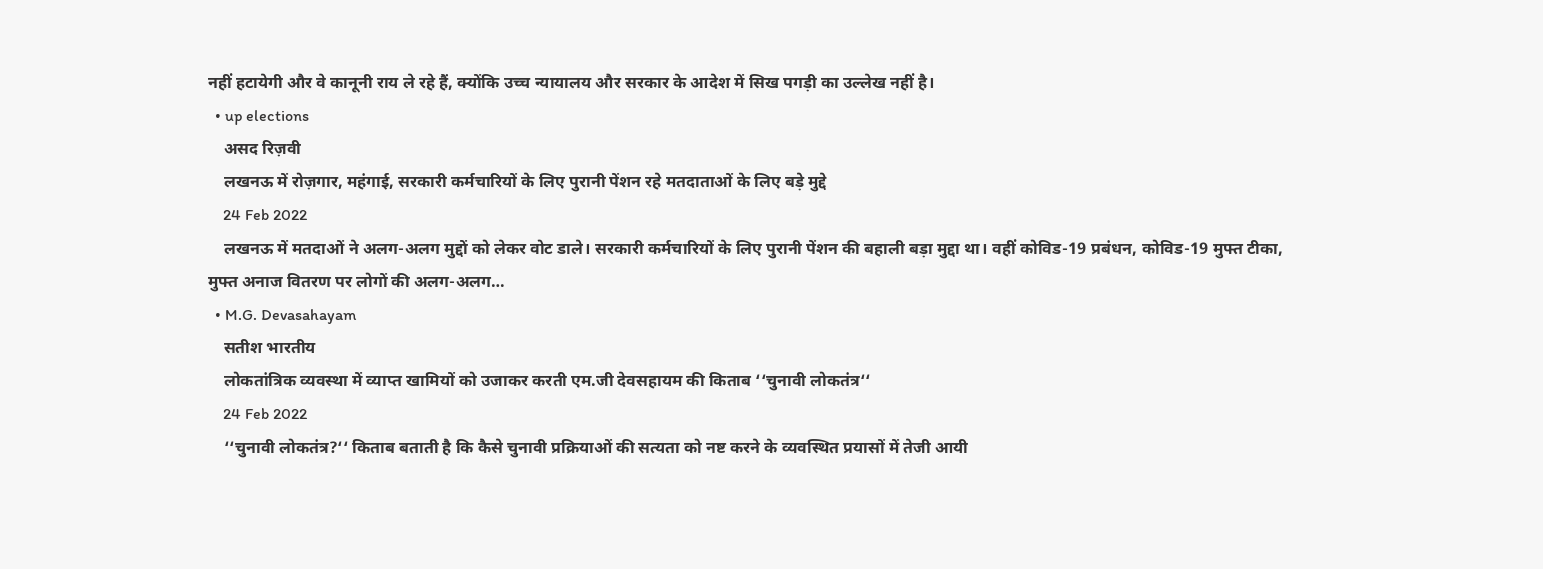नहीं हटायेगी और वे कानूनी राय ले रहे हैं, क्योंकि उच्च न्यायालय और सरकार के आदेश में सिख पगड़ी का उल्लेख नहीं है।
  • up elections
    असद रिज़वी
    लखनऊ में रोज़गार, महंगाई, सरकारी कर्मचारियों के लिए पुरानी पेंशन रहे मतदाताओं के लिए बड़े मुद्दे
    24 Feb 2022
    लखनऊ में मतदाओं ने अलग-अलग मुद्दों को लेकर वोट डाले। सरकारी कर्मचारियों के लिए पुरानी पेंशन की बहाली बड़ा मुद्दा था। वहीं कोविड-19 प्रबंधन, कोविड-19 मुफ्त टीका,  मुफ्त अनाज वितरण पर लोगों की अलग-अलग…
  • M.G. Devasahayam
    सतीश भारतीय
    लोकतांत्रिक व्यवस्था में व्याप्त खामियों को उजाकर करती एम.जी देवसहायम की किताब ‘‘चुनावी लोकतंत्र‘‘
    24 Feb 2022
    ‘‘चुनावी लोकतंत्र?‘‘ किताब बताती है कि कैसे चुनावी प्रक्रियाओं की सत्यता को नष्ट करने के व्यवस्थित प्रयासों में तेजी आयी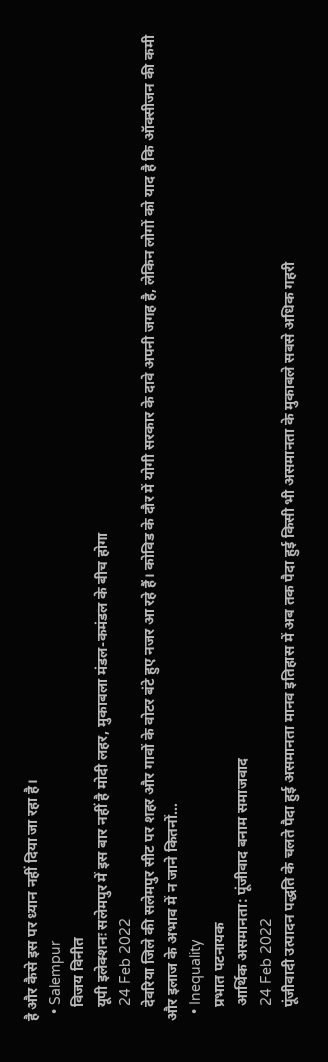है और कैसे इस पर ध्यान नहीं दिया जा रहा है।
  • Salempur
    विजय विनीत
    यूपी इलेक्शनः सलेमपुर में इस बार नहीं है मोदी लहर, मुकाबला मंडल-कमंडल के बीच होगा
    24 Feb 2022
    देवरिया जिले की सलेमपुर सीट पर शहर और गावों के वोटर बंटे हुए नजर आ रहे हैं। कोविड के दौर में योगी सरकार के दावे अपनी जगह है, लेकिन लोगों को याद है कि ऑक्सीजन की कमी और इलाज के अभाव में न जाने कितनों…
  • Inequality
    प्रभात पटनायक
    आर्थिक असमानता: पूंजीवाद बनाम समाजवाद
    24 Feb 2022
    पूंजीवादी उत्पादन पद्धति के चलते पैदा हुई असमानता मानव इतिहास में अब तक पैदा हुई किसी भी असमानता के मुकाबले सबसे अधिक गहरी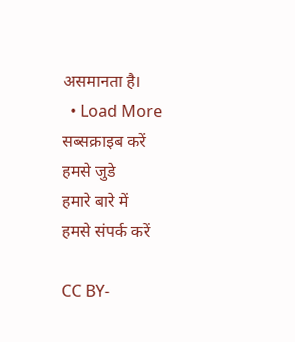असमानता है।
  • Load More
सब्सक्राइब करें
हमसे जुडे
हमारे बारे में
हमसे संपर्क करें

CC BY-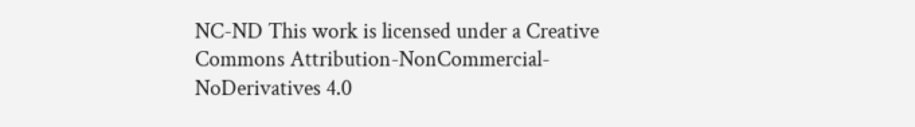NC-ND This work is licensed under a Creative Commons Attribution-NonCommercial-NoDerivatives 4.0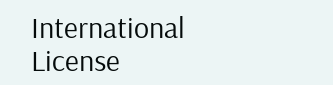International License